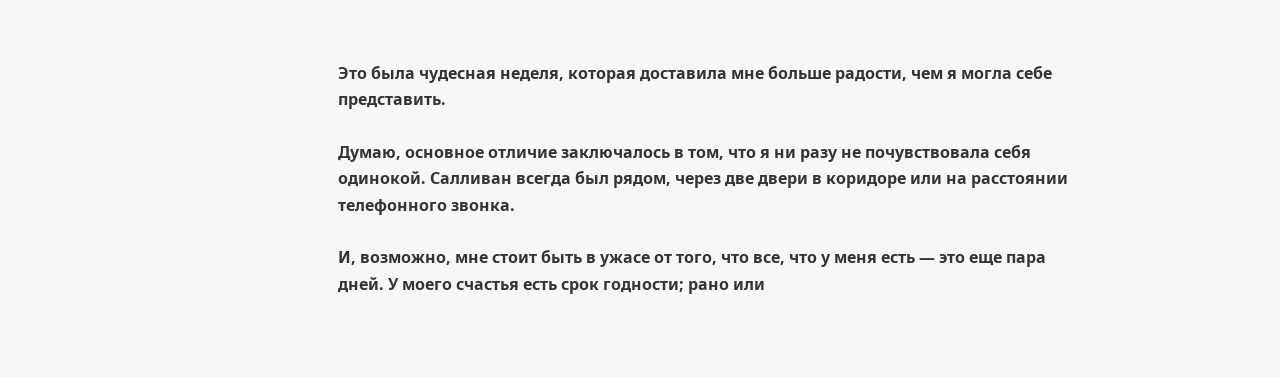Это была чудесная неделя, которая доставила мне больше радости, чем я могла себе представить.

Думаю, основное отличие заключалось в том, что я ни разу не почувствовала себя одинокой. Салливан всегда был рядом, через две двери в коридоре или на расстоянии телефонного звонка.

И, возможно, мне стоит быть в ужасе от того, что все, что у меня есть — это еще пара дней. У моего счастья есть срок годности; рано или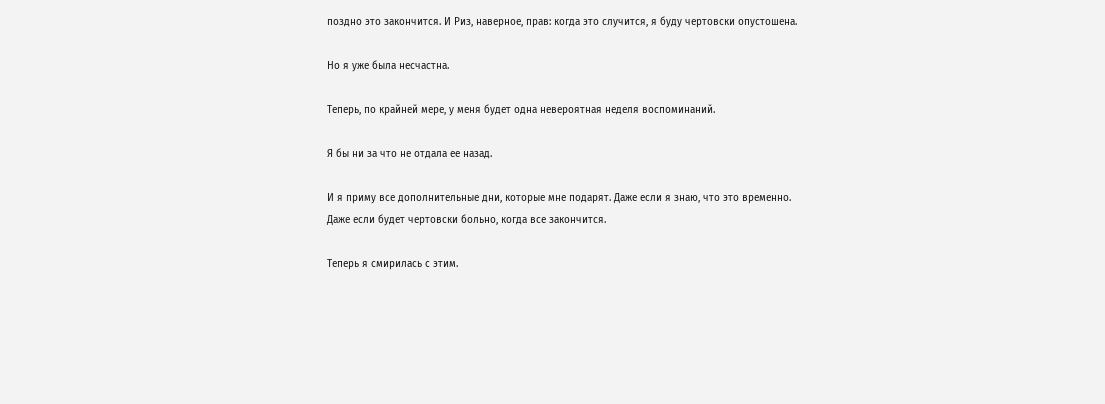поздно это закончится. И Риз, наверное, прав: когда это случится, я буду чертовски опустошена.

Но я уже была несчастна.

Теперь, по крайней мере, у меня будет одна невероятная неделя воспоминаний.

Я бы ни за что не отдала ее назад.

И я приму все дополнительные дни, которые мне подарят. Даже если я знаю, что это временно. Даже если будет чертовски больно, когда все закончится.

Теперь я смирилась с этим.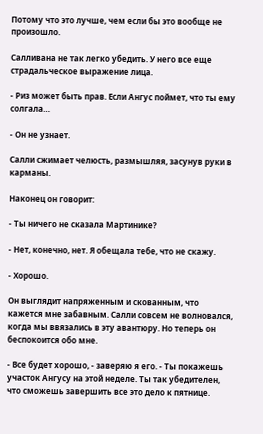Потому что это лучше, чем если бы это вообще не произошло.

Салливана не так легко убедить. У него все еще страдальческое выражение лица.

- Риз может быть прав. Если Ангус поймет, что ты ему солгала…

- Он не узнает.

Салли сжимает челюсть, размышляя, засунув руки в карманы.

Наконец он говорит:

- Ты ничего не сказала Мартинике?

- Нет, конечно, нет. Я обещала тебе, что не скажу.

- Хорошо.

Он выглядит напряженным и скованным, что кажется мне забавным. Салли совсем не волновался, когда мы ввязались в эту авантюру. Но теперь он беспокоится обо мне.

- Все будет хорошо, - заверяю я его. - Ты покажешь участок Ангусу на этой неделе. Ты так убедителен, что сможешь завершить все это дело к пятнице.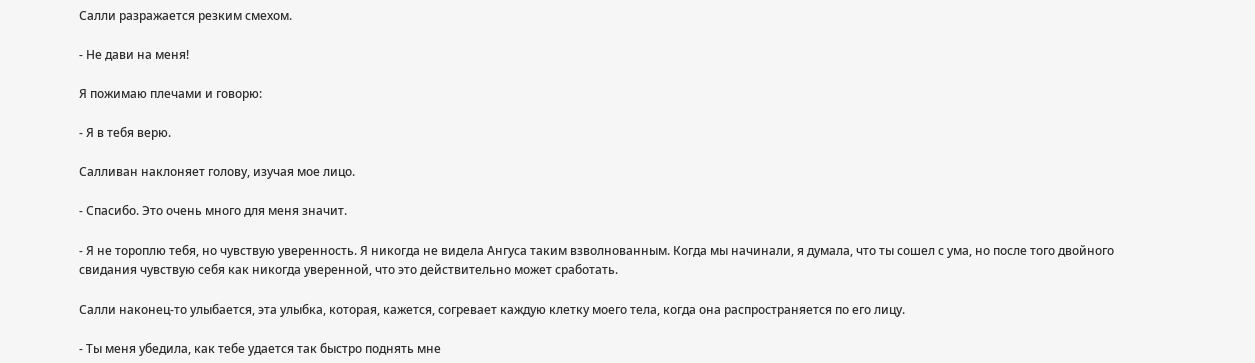Салли разражается резким смехом.

- Не дави на меня!

Я пожимаю плечами и говорю:

- Я в тебя верю.

Салливан наклоняет голову, изучая мое лицо.

- Спасибо. Это очень много для меня значит.

- Я не тороплю тебя, но чувствую уверенность. Я никогда не видела Ангуса таким взволнованным. Когда мы начинали, я думала, что ты сошел с ума, но после того двойного свидания чувствую себя как никогда уверенной, что это действительно может сработать.

Салли наконец-то улыбается, эта улыбка, которая, кажется, согревает каждую клетку моего тела, когда она распространяется по его лицу.

- Ты меня убедила, как тебе удается так быстро поднять мне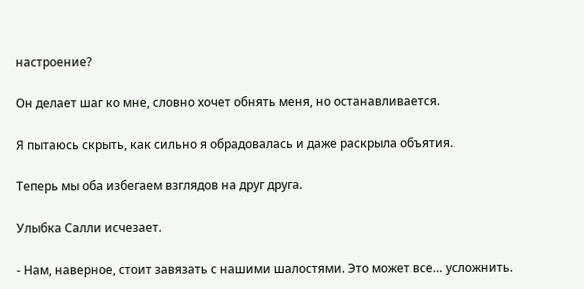настроение?

Он делает шаг ко мне, словно хочет обнять меня, но останавливается.

Я пытаюсь скрыть, как сильно я обрадовалась и даже раскрыла объятия.

Теперь мы оба избегаем взглядов на друг друга.

Улыбка Салли исчезает.

- Нам, наверное, стоит завязать с нашими шалостями. Это может все… усложнить.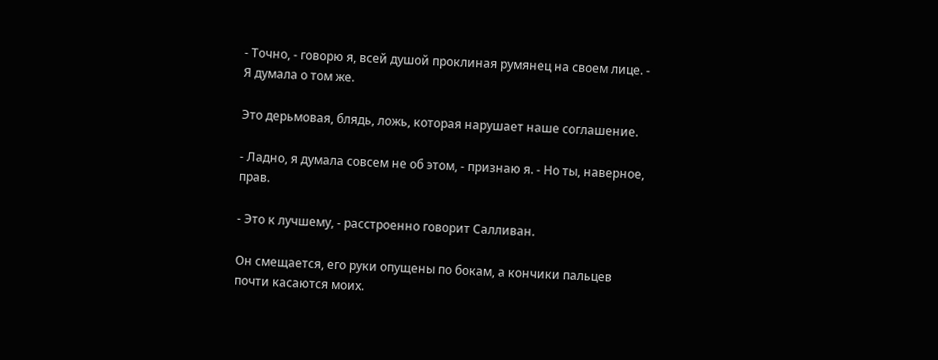- Точно, - говорю я, всей душой проклиная румянец на своем лице. - Я думала о том же.

Это дерьмовая, блядь, ложь, которая нарушает наше соглашение.

- Ладно, я думала совсем не об этом, - признаю я. - Но ты, наверное, прав.

- Это к лучшему, - расстроенно говорит Салливан.

Он смещается, его руки опущены по бокам, а кончики пальцев почти касаются моих.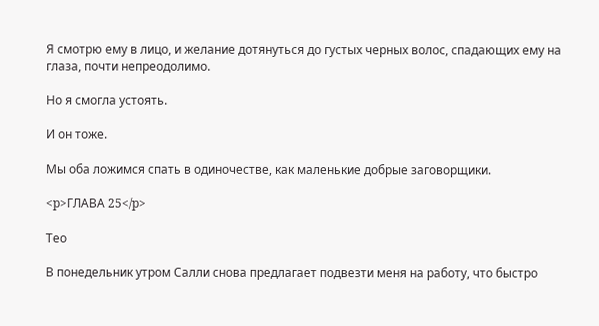Я смотрю ему в лицо, и желание дотянуться до густых черных волос, спадающих ему на глаза, почти непреодолимо.

Но я смогла устоять.

И он тоже.

Мы оба ложимся спать в одиночестве, как маленькие добрые заговорщики.

<p>ГЛАВА 25</p>

Тео

В понедельник утром Салли снова предлагает подвезти меня на работу, что быстро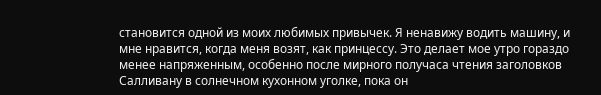становится одной из моих любимых привычек. Я ненавижу водить машину, и мне нравится, когда меня возят, как принцессу. Это делает мое утро гораздо менее напряженным, особенно после мирного получаса чтения заголовков Салливану в солнечном кухонном уголке, пока он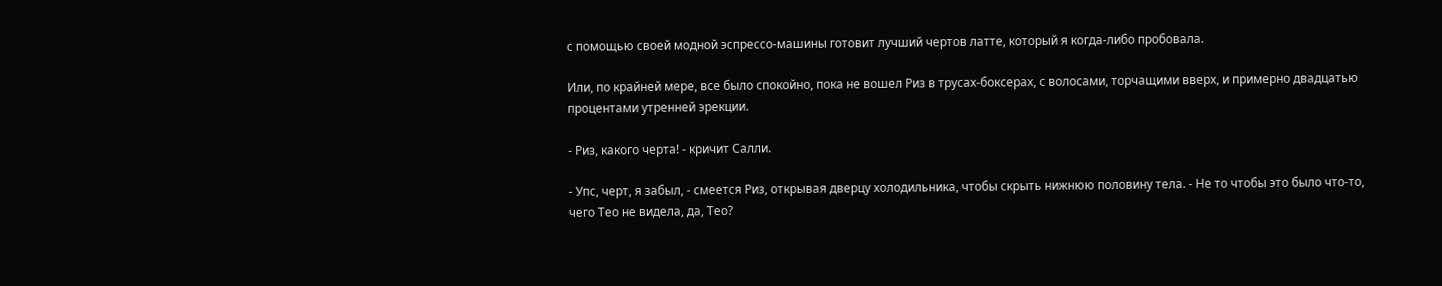с помощью своей модной эспрессо-машины готовит лучший чертов латте, который я когда-либо пробовала.

Или, по крайней мере, все было спокойно, пока не вошел Риз в трусах-боксерах, с волосами, торчащими вверх, и примерно двадцатью процентами утренней эрекции.

- Риз, какого черта! - кричит Салли.

- Упс, черт, я забыл, - смеется Риз, открывая дверцу холодильника, чтобы скрыть нижнюю половину тела. - Не то чтобы это было что-то, чего Тео не видела, да, Тео?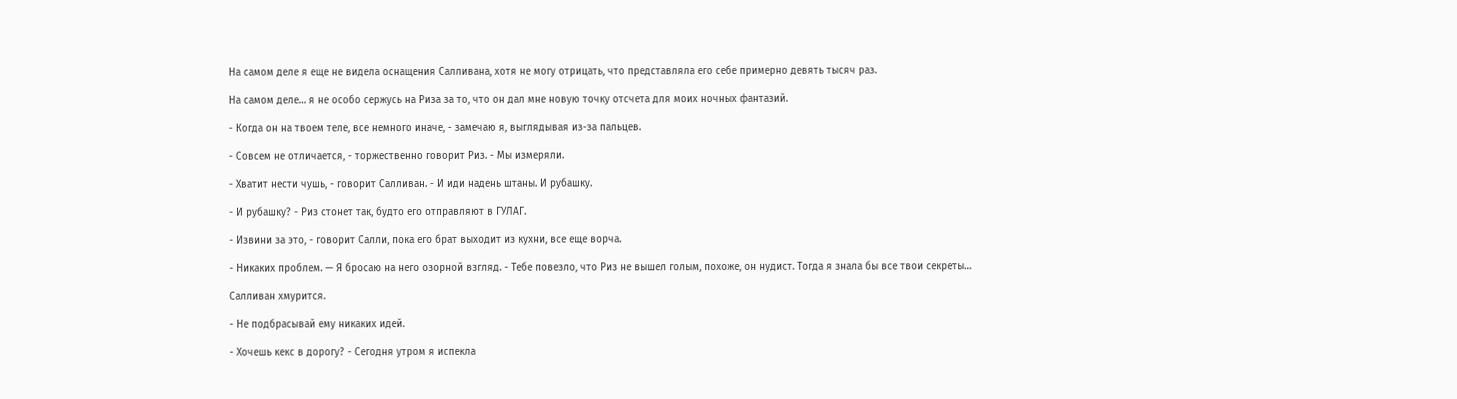На самом деле я еще не видела оснащения Салливана, хотя не могу отрицать, что представляла его себе примерно девять тысяч раз.

На самом деле… я не особо сержусь на Риза за то, что он дал мне новую точку отсчета для моих ночных фантазий.

- Когда он на твоем теле, все немного иначе, - замечаю я, выглядывая из-за пальцев.

- Совсем не отличается, - торжественно говорит Риз. - Мы измеряли.

- Хватит нести чушь, - говорит Салливан. - И иди надень штаны. И рубашку.

- И рубашку? - Риз стонет так, будто его отправляют в ГУЛАГ.

- Извини за это, - говорит Салли, пока его брат выходит из кухни, все еще ворча.

- Никаких проблем. — Я бросаю на него озорной взгляд. - Тебе повезло, что Риз не вышел голым, похоже, он нудист. Тогда я знала бы все твои секреты…

Салливан хмурится.

- Не подбрасывай ему никаких идей.

- Хочешь кекс в дорогу? - Сегодня утром я испекла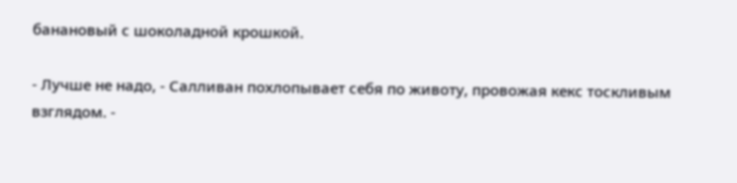банановый с шоколадной крошкой.

- Лучше не надо, - Салливан похлопывает себя по животу, провожая кекс тоскливым взглядом. -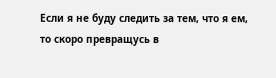Если я не буду следить за тем, что я ем, то скоро превращусь в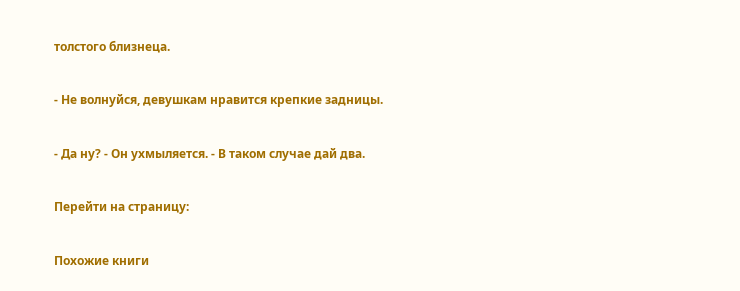толстого близнеца.

- Не волнуйся, девушкам нравится крепкие задницы.

- Да ну? - Он ухмыляется. - В таком случае дай два.

Перейти на страницу:

Похожие книги